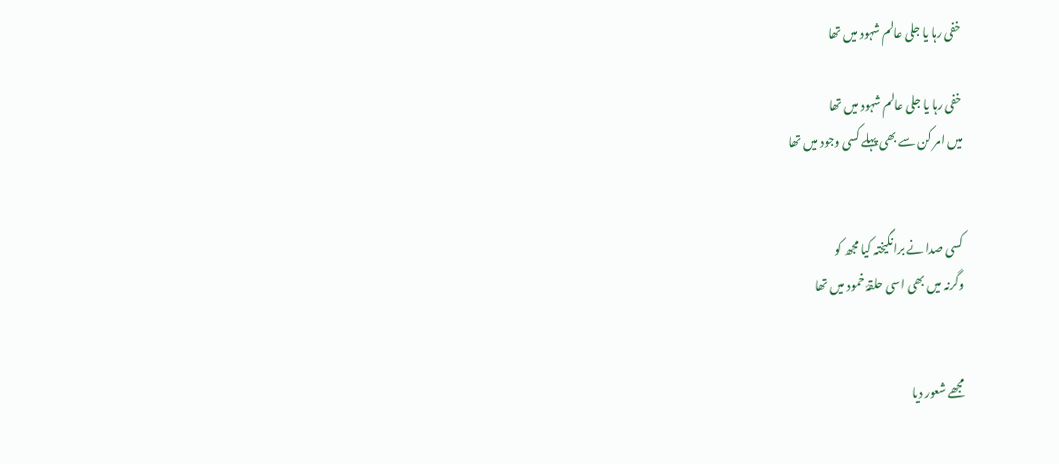خفی رہا یا جلی عالم شہود میں تھا

خفی رہا یا جلی عالم شہود میں تھا
میں امر کن سے بھی پہلے کسی وجود میں تھا


کسی صدا نے برانگیختہ کیا مجھ کو
وگرنہ میں بھی اسی حلقۂ خمود میں تھا


مجھے شعور دیا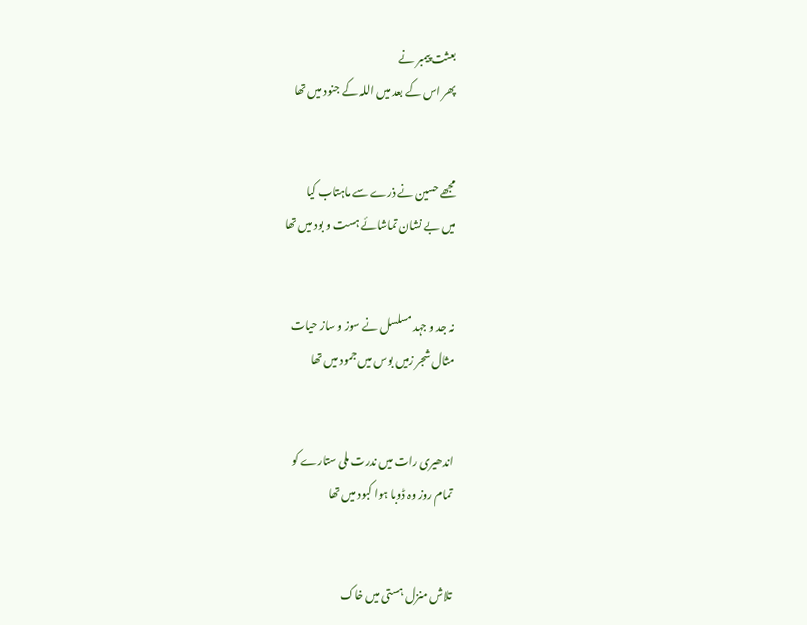بعثت پیمبر نے
پھر اس کے بعد میں اللہ کے جنود میں تھا


مجھے حسین نے ذرے سے ماہتاب کیا
میں بے نشان تماشائے ہست و بود میں تھا


نہ جد و جہد مسلسل نے سوز و ساز حیات
مثال شجر زمیں بوس میں جمود میں تھا


اندھیری رات میں ندرت ملی ستارے کو
تمام روز وہ ڈوبا ہوا کبود میں تھا


تلاش منزل ہستی میں خاک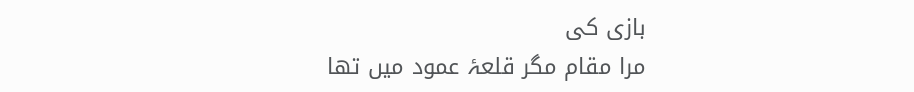بازی کی
مرا مقام مگر قلعۂ عمود میں تھا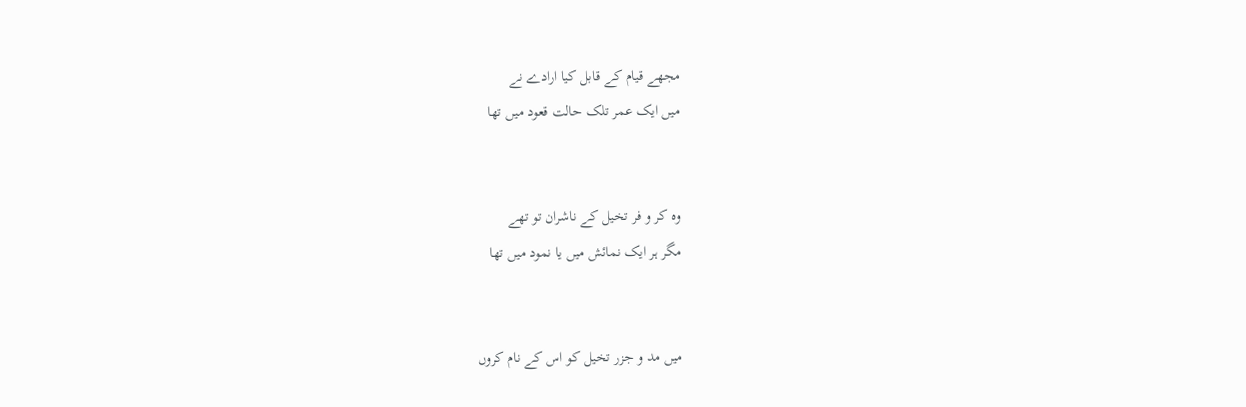مجھے قیام کے قابل کیا ارادے نے
میں ایک عمر تلک حالت قعود میں تھا


وہ کر و فر تخیل کے ناشران تو تھے
مگر ہر ایک نمائش میں یا نمود میں تھا


میں مد و جزر تخیل کو اس کے نام کروں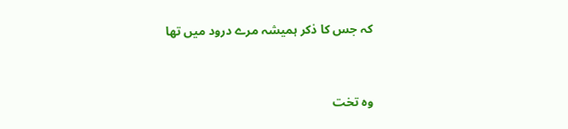کہ جس کا ذکر ہمیشہ مرے درود میں تھا


وہ تخت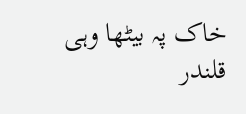خاک پہ بیٹھا وہی قلندر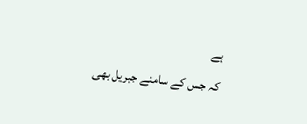ہے
کہ جس کے سامنے جبریل بھی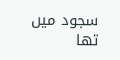سجود میں تھا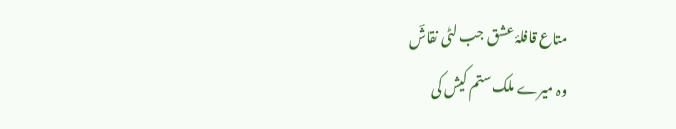متاع قافلۂ عشق جب لٹی نقاشؔ
وہ میرے ملک ستم کیش کی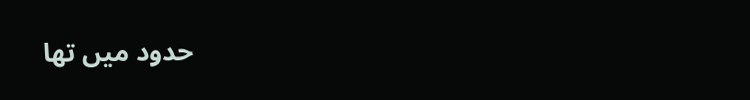حدود میں تھا